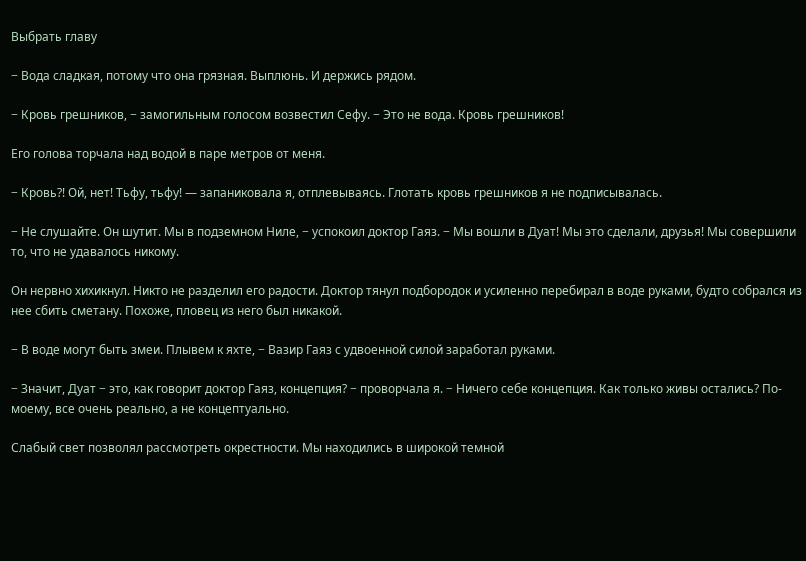Выбрать главу

− Вода сладкая, потому что она грязная. Выплюнь. И держись рядом.

− Кровь грешников, − замогильным голосом возвестил Сефу. − Это не вода. Кровь грешников!

Его голова торчала над водой в паре метров от меня.

− Кровь?! Ой, нет! Тьфу, тьфу! — запаниковала я, отплевываясь. Глотать кровь грешников я не подписывалась.

− Не слушайте. Он шутит. Мы в подземном Ниле, − успокоил доктор Гаяз. − Мы вошли в Дуат! Мы это сделали, друзья! Мы совершили то, что не удавалось никому.

Он нервно хихикнул. Никто не разделил его радости. Доктор тянул подбородок и усиленно перебирал в воде руками, будто собрался из нее сбить сметану. Похоже, пловец из него был никакой.

− В воде могут быть змеи. Плывем к яхте, − Вазир Гаяз с удвоенной силой заработал руками.

− Значит, Дуат − это, как говорит доктор Гаяз, концепция? − проворчала я. − Ничего себе концепция. Как только живы остались? По-моему, все очень реально, а не концептуально.

Слабый свет позволял рассмотреть окрестности. Мы находились в широкой темной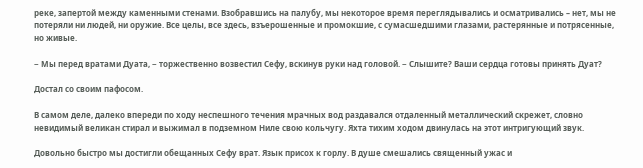реке, запертой между каменными стенами. Взобравшись на палубу, мы некоторое время переглядывались и осматривались – нет, мы не потеряли ни людей, ни оружие. Все целы, все здесь, взъерошенные и промокшие, с сумасшедшими глазами, растерянные и потрясенные, но живые.

− Мы перед вратами Дуата, − торжественно возвестил Сефу, вскинув руки над головой. − Слышите? Ваши сердца готовы принять Дуат?

Достал со своим пафосом.

В самом деле, далеко впереди по ходу неспешного течения мрачных вод раздавался отдаленный металлический скрежет, словно невидимый великан стирал и выжимал в подземном Ниле свою кольчугу. Яхта тихим ходом двинулась на этот интригующий звук.

Довольно быстро мы достигли обещанных Сефу врат. Язык присох к горлу. В душе смешались священный ужас и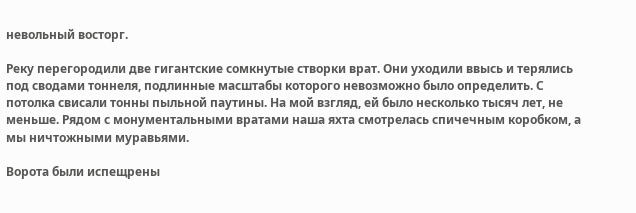невольный восторг.

Реку перегородили две гигантские сомкнутые створки врат. Они уходили ввысь и терялись под сводами тоннеля, подлинные масштабы которого невозможно было определить. С потолка свисали тонны пыльной паутины. На мой взгляд, ей было несколько тысяч лет, не меньше. Рядом с монументальными вратами наша яхта смотрелась спичечным коробком, а мы ничтожными муравьями.

Ворота были испещрены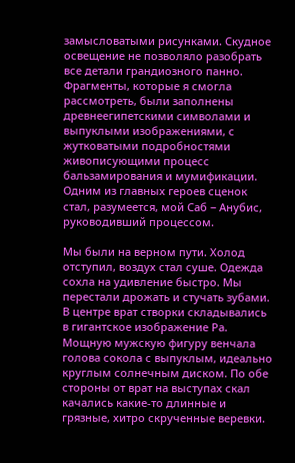замысловатыми рисунками. Скудное освещение не позволяло разобрать все детали грандиозного панно. Фрагменты, которые я смогла рассмотреть, были заполнены древнеегипетскими символами и выпуклыми изображениями, с жутковатыми подробностями живописующими процесс бальзамирования и мумификации. Одним из главных героев сценок стал, разумеется, мой Саб − Анубис, руководивший процессом.

Мы были на верном пути. Холод отступил, воздух стал суше. Одежда сохла на удивление быстро. Мы перестали дрожать и стучать зубами. В центре врат створки складывались в гигантское изображение Ра. Мощную мужскую фигуру венчала голова сокола с выпуклым, идеально круглым солнечным диском. По обе стороны от врат на выступах скал качались какие-то длинные и грязные, хитро скрученные веревки.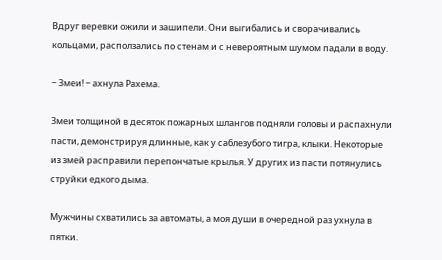Вдруг веревки ожили и зашипели. Они выгибались и сворачивались кольцами, расползались по стенам и с невероятным шумом падали в воду.

− Змеи! − ахнула Рахема.

Змеи толщиной в десяток пожарных шлангов подняли головы и распахнули пасти, демонстрируя длинные, как у саблезубого тигра, клыки. Некоторые из змей расправили перепончатые крылья. У других из пасти потянулись струйки едкого дыма.

Мужчины схватились за автоматы, а моя души в очередной раз ухнула в пятки.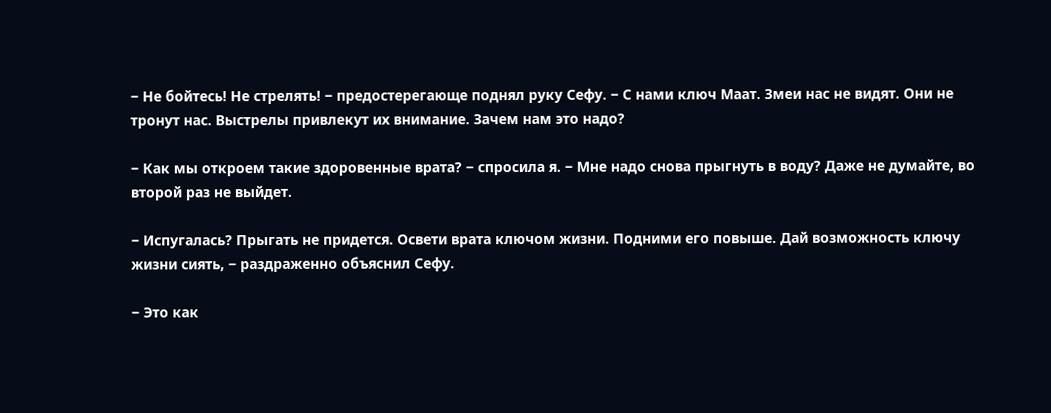− Не бойтесь! Не стрелять! − предостерегающе поднял руку Сефу. − С нами ключ Маат. Змеи нас не видят. Они не тронут нас. Выстрелы привлекут их внимание. Зачем нам это надо?

− Как мы откроем такие здоровенные врата? − спросила я. − Мне надо снова прыгнуть в воду? Даже не думайте, во второй раз не выйдет.

− Испугалась? Прыгать не придется. Освети врата ключом жизни. Подними его повыше. Дай возможность ключу жизни сиять, − раздраженно объяснил Сефу.

− Это как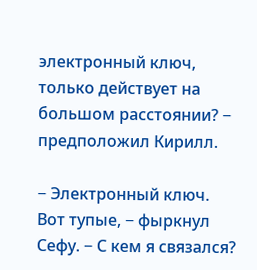электронный ключ, только действует на большом расстоянии? − предположил Кирилл.

− Электронный ключ. Вот тупые, − фыркнул Сефу. − С кем я связался?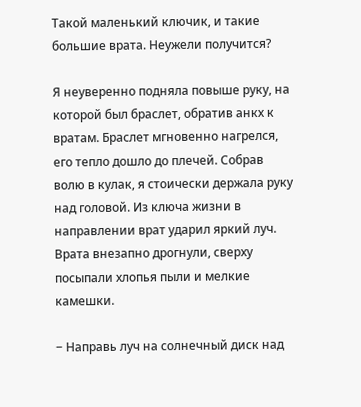Такой маленький ключик, и такие большие врата. Неужели получится?

Я неуверенно подняла повыше руку, на которой был браслет, обратив анкх к вратам. Браслет мгновенно нагрелся, его тепло дошло до плечей. Собрав волю в кулак, я стоически держала руку над головой. Из ключа жизни в направлении врат ударил яркий луч. Врата внезапно дрогнули, сверху посыпали хлопья пыли и мелкие камешки.

− Направь луч на солнечный диск над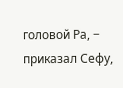головой Ра, − приказал Сефу,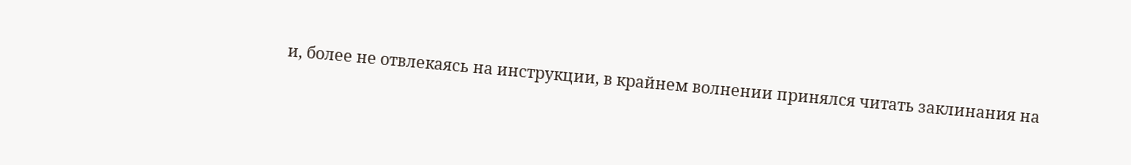и, более не отвлекаясь на инструкции, в крайнем волнении принялся читать заклинания на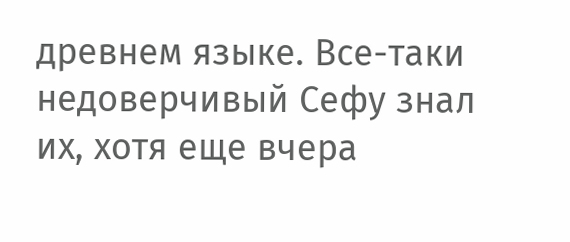древнем языке. Все-таки недоверчивый Сефу знал их, хотя еще вчера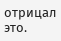отрицал это.